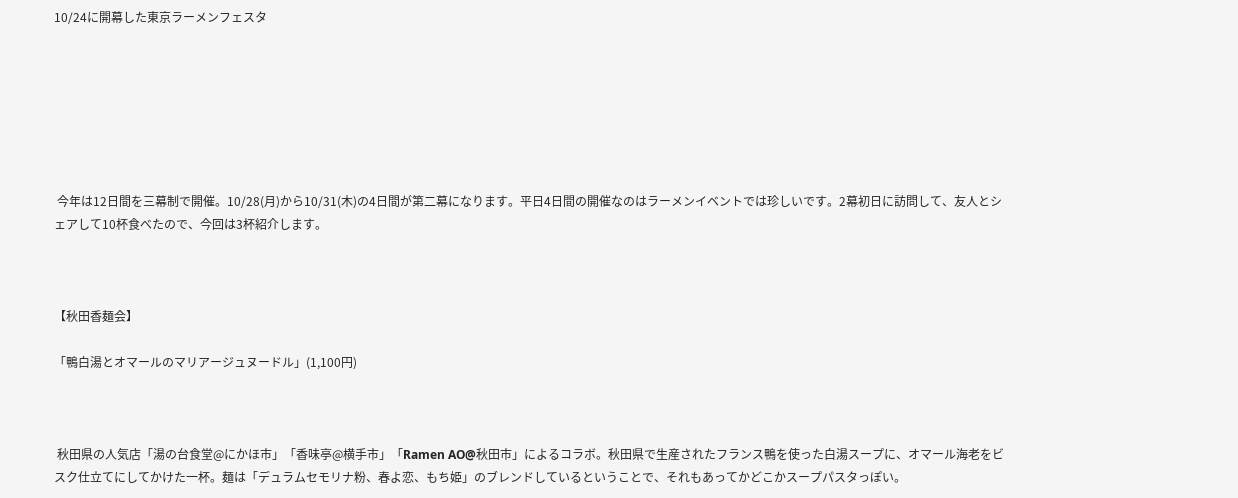10/24に開幕した東京ラーメンフェスタ







 今年は12日間を三幕制で開催。10/28(月)から10/31(木)の4日間が第二幕になります。平日4日間の開催なのはラーメンイベントでは珍しいです。2幕初日に訪問して、友人とシェアして10杯食べたので、今回は3杯紹介します。



【秋田香麺会】

「鴨白湯とオマールのマリアージュヌードル」(1,100円)



 秋田県の人気店「湯の台食堂@にかほ市」「香味亭@横手市」「Ramen AO@秋田市」によるコラボ。秋田県で生産されたフランス鴨を使った白湯スープに、オマール海老をビスク仕立てにしてかけた一杯。麺は「デュラムセモリナ粉、春よ恋、もち姫」のブレンドしているということで、それもあってかどこかスープパスタっぽい。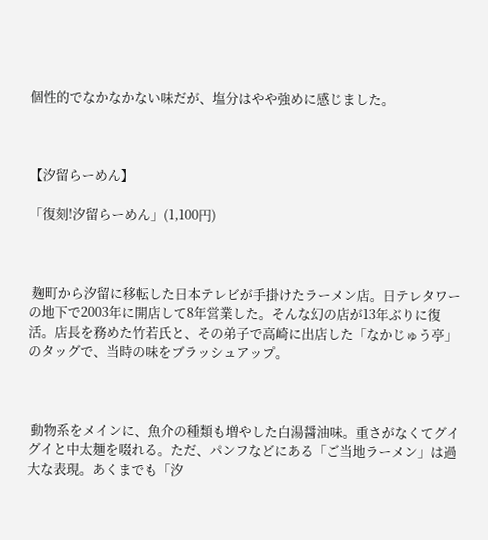個性的でなかなかない味だが、塩分はやや強めに感じました。



【汐留らーめん】

「復刻!汐留らーめん」(1,100円)



 麹町から汐留に移転した日本テレビが手掛けたラーメン店。日テレタワーの地下で2003年に開店して8年営業した。そんな幻の店が13年ぶりに復活。店長を務めた竹若氏と、その弟子で高崎に出店した「なかじゅう亭」のタッグで、当時の味をブラッシュアップ。



 動物系をメインに、魚介の種類も増やした白湯醤油味。重さがなくてグイグイと中太麺を啜れる。ただ、パンフなどにある「ご当地ラーメン」は過大な表現。あくまでも「汐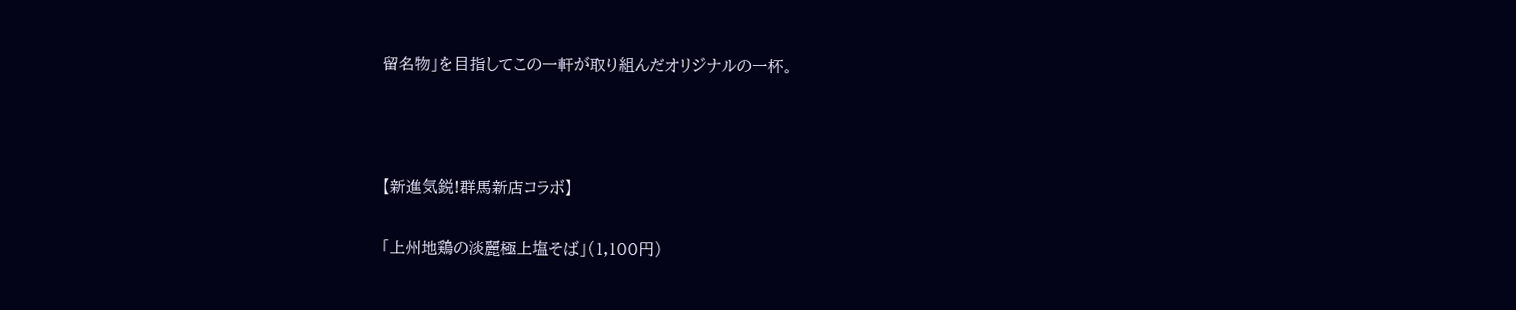留名物」を目指してこの一軒が取り組んだオリジナルの一杯。



【新進気鋭!群馬新店コラボ】

「上州地鶏の淡麗極上塩そば」(1,100円)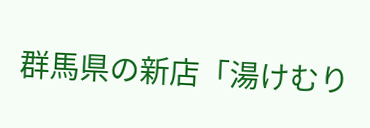群馬県の新店「湯けむり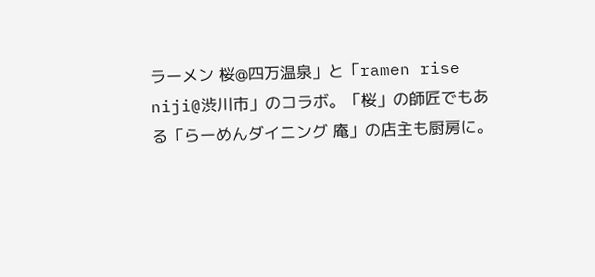ラーメン 桜@四万温泉」と「ramen rise niji@渋川市」のコラボ。「桜」の師匠でもある「らーめんダイニング 庵」の店主も厨房に。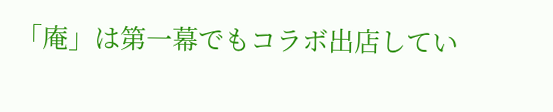「庵」は第一幕でもコラボ出店してい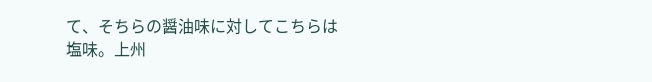て、そちらの醤油味に対してこちらは塩味。上州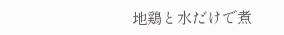地鶏と水だけで煮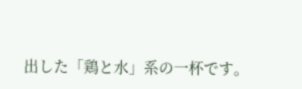出した「鶏と水」系の一杯です。